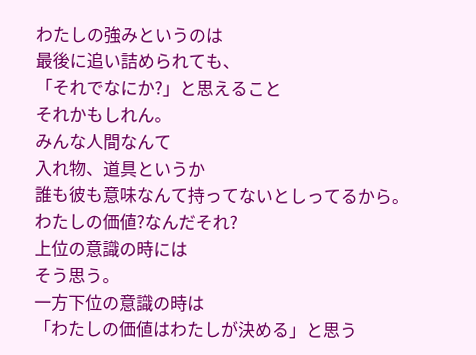わたしの強みというのは
最後に追い詰められても、
「それでなにか?」と思えること
それかもしれん。
みんな人間なんて
入れ物、道具というか
誰も彼も意味なんて持ってないとしってるから。
わたしの価値?なんだそれ?
上位の意識の時には
そう思う。
一方下位の意識の時は
「わたしの価値はわたしが決める」と思う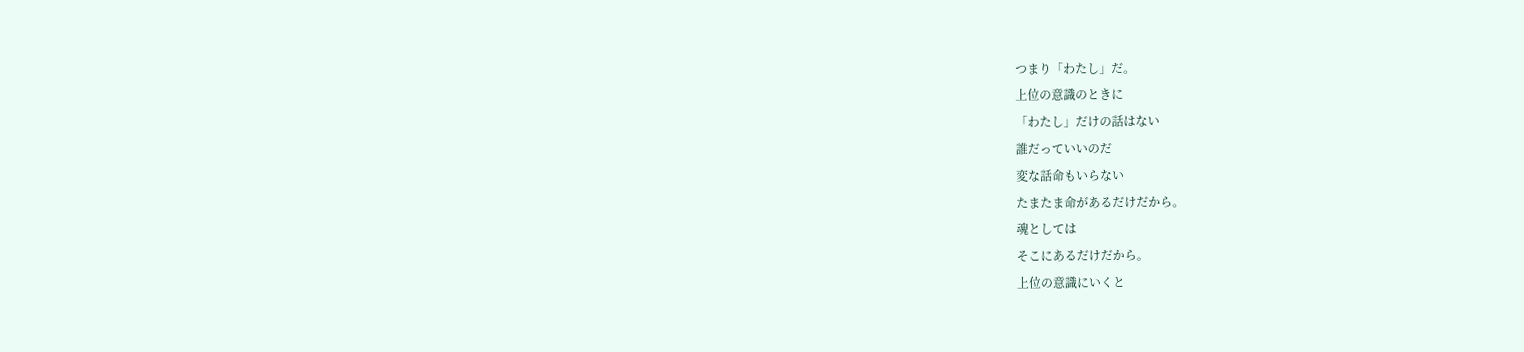つまり「わたし」だ。
上位の意識のときに
「わたし」だけの話はない
誰だっていいのだ
変な話命もいらない
たまたま命があるだけだから。
魂としては
そこにあるだけだから。
上位の意識にいくと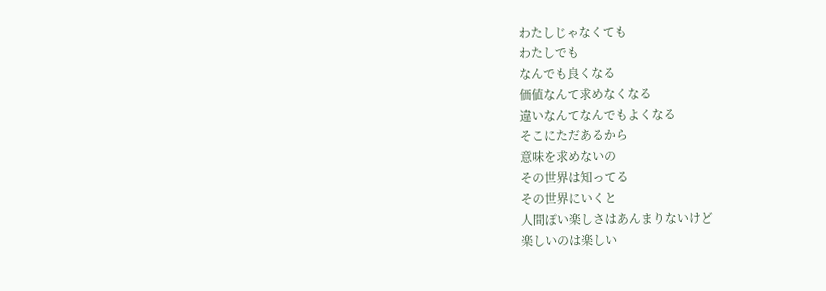わたしじゃなくても
わたしでも
なんでも良くなる
価値なんて求めなくなる
違いなんてなんでもよくなる
そこにただあるから
意味を求めないの
その世界は知ってる
その世界にいくと
人間ぽい楽しさはあんまりないけど
楽しいのは楽しい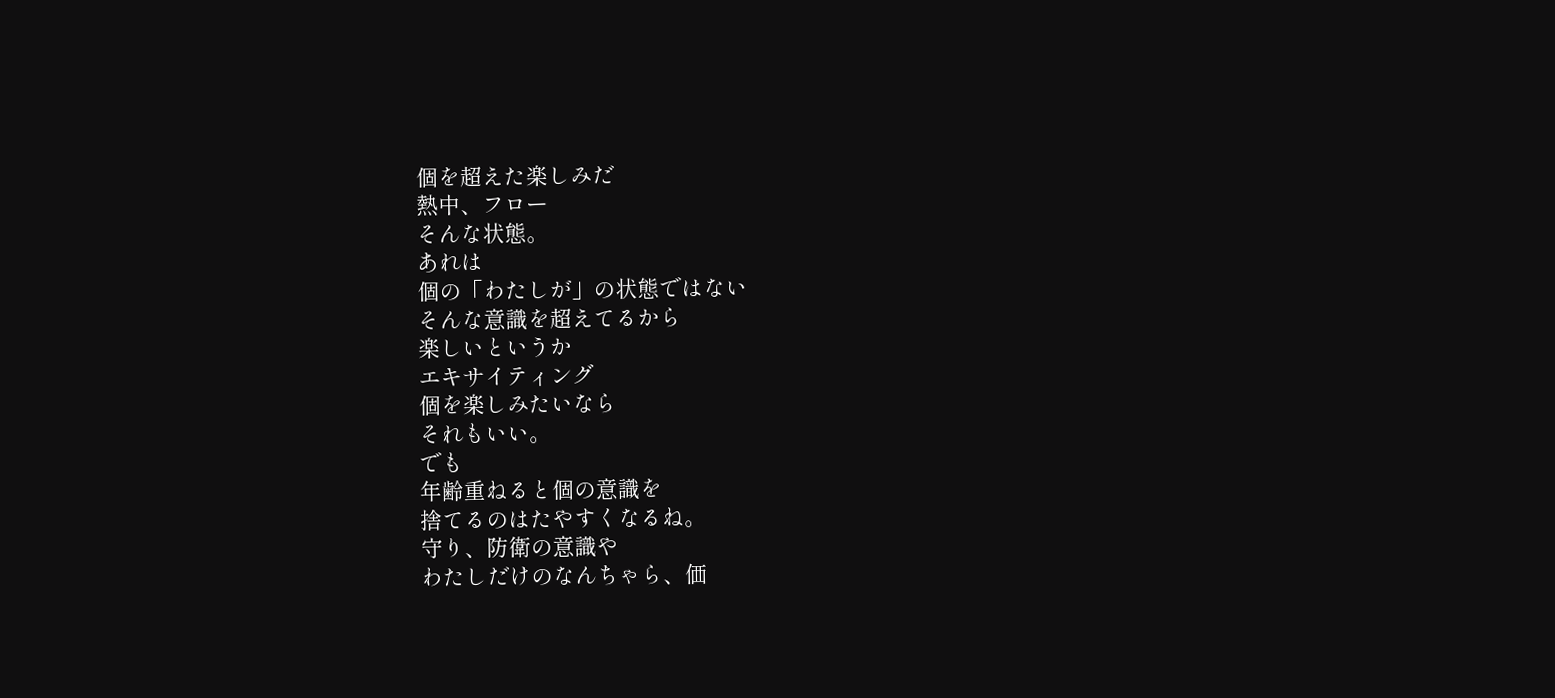個を超えた楽しみだ
熱中、フロー
そんな状態。
あれは
個の「わたしが」の状態ではない
そんな意識を超えてるから
楽しいというか
エキサイティング
個を楽しみたいなら
それもいい。
でも
年齢重ねると個の意識を
捨てるのはたやすくなるね。
守り、防衛の意識や
わたしだけのなんちゃら、価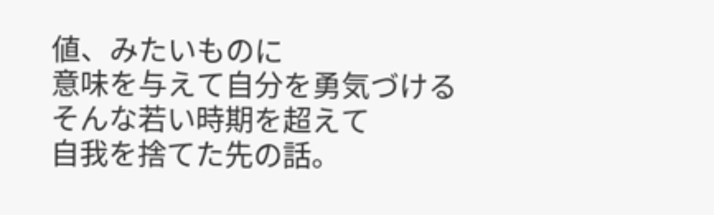値、みたいものに
意味を与えて自分を勇気づける
そんな若い時期を超えて
自我を捨てた先の話。